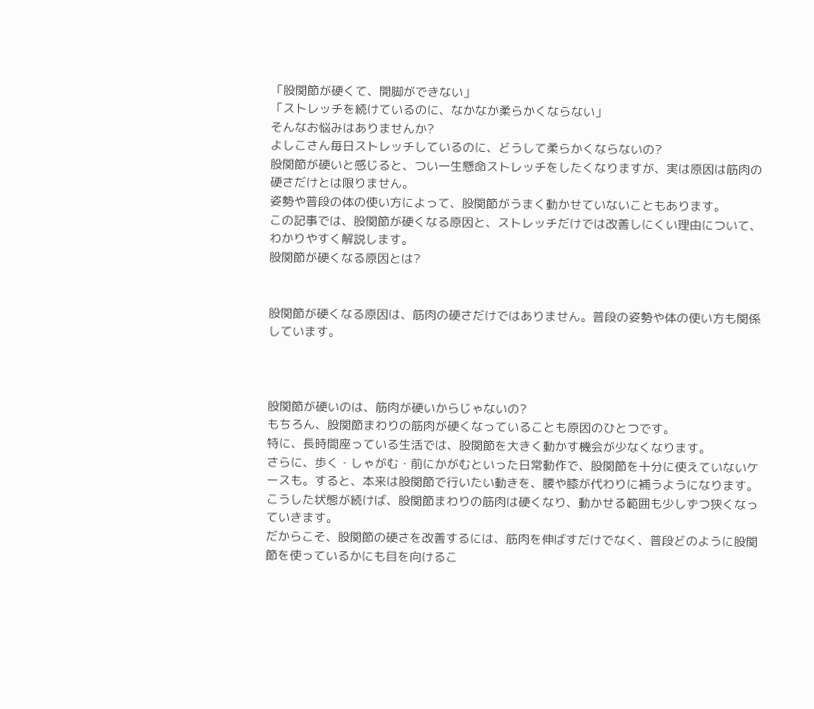「股関節が硬くて、開脚ができない」
「ストレッチを続けているのに、なかなか柔らかくならない」
そんなお悩みはありませんか?
よしこさん毎日ストレッチしているのに、どうして柔らかくならないの?
股関節が硬いと感じると、つい一生懸命ストレッチをしたくなりますが、実は原因は筋肉の硬さだけとは限りません。
姿勢や普段の体の使い方によって、股関節がうまく動かせていないこともあります。
この記事では、股関節が硬くなる原因と、ストレッチだけでは改善しにくい理由について、わかりやすく解説します。
股関節が硬くなる原因とは?


股関節が硬くなる原因は、筋肉の硬さだけではありません。普段の姿勢や体の使い方も関係しています。



股関節が硬いのは、筋肉が硬いからじゃないの?
もちろん、股関節まわりの筋肉が硬くなっていることも原因のひとつです。
特に、長時間座っている生活では、股関節を大きく動かす機会が少なくなります。
さらに、歩く・しゃがむ・前にかがむといった日常動作で、股関節を十分に使えていないケースも。すると、本来は股関節で行いたい動きを、腰や膝が代わりに補うようになります。
こうした状態が続けば、股関節まわりの筋肉は硬くなり、動かせる範囲も少しずつ狭くなっていきます。
だからこそ、股関節の硬さを改善するには、筋肉を伸ばすだけでなく、普段どのように股関節を使っているかにも目を向けるこ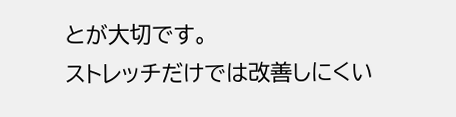とが大切です。
ストレッチだけでは改善しにくい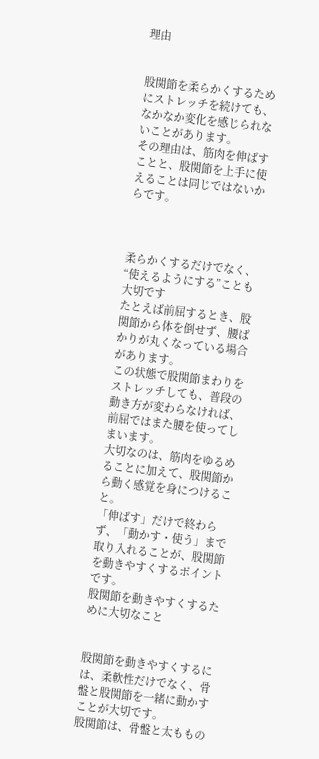理由


股関節を柔らかくするためにストレッチを続けても、なかなか変化を感じられないことがあります。
その理由は、筋肉を伸ばすことと、股関節を上手に使えることは同じではないからです。



柔らかくするだけでなく、“使えるようにする”ことも大切です
たとえば前屈するとき、股関節から体を倒せず、腰ばかりが丸くなっている場合があります。
この状態で股関節まわりをストレッチしても、普段の動き方が変わらなければ、前屈ではまた腰を使ってしまいます。
大切なのは、筋肉をゆるめることに加えて、股関節から動く感覚を身につけること。
「伸ばす」だけで終わらず、「動かす・使う」まで取り入れることが、股関節を動きやすくするポイントです。
股関節を動きやすくするために大切なこと


股関節を動きやすくするには、柔軟性だけでなく、骨盤と股関節を一緒に動かすことが大切です。
股関節は、骨盤と太ももの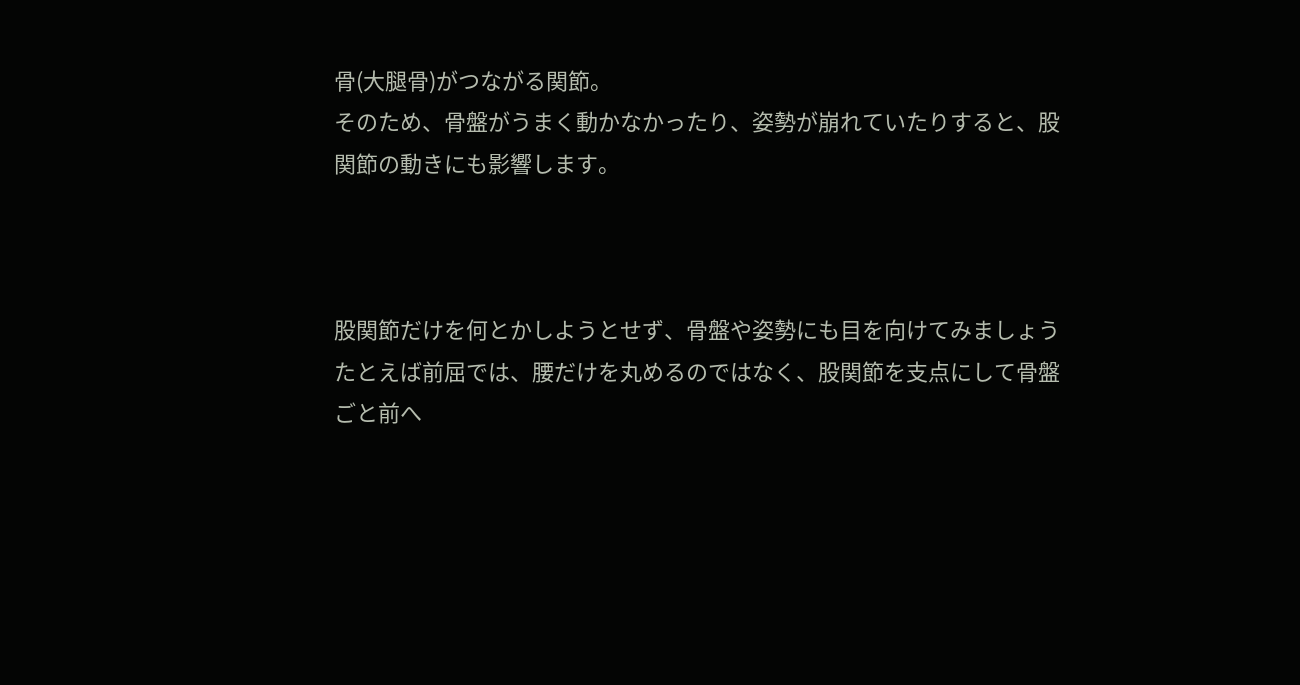骨(大腿骨)がつながる関節。
そのため、骨盤がうまく動かなかったり、姿勢が崩れていたりすると、股関節の動きにも影響します。



股関節だけを何とかしようとせず、骨盤や姿勢にも目を向けてみましょう
たとえば前屈では、腰だけを丸めるのではなく、股関節を支点にして骨盤ごと前へ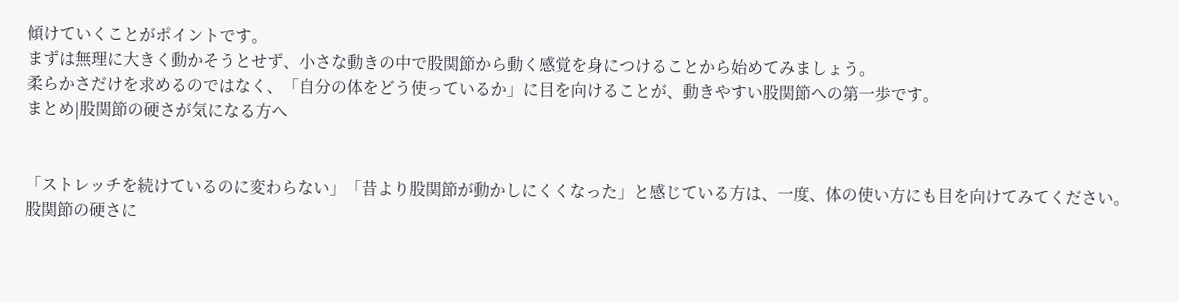傾けていくことがポイントです。
まずは無理に大きく動かそうとせず、小さな動きの中で股関節から動く感覚を身につけることから始めてみましょう。
柔らかさだけを求めるのではなく、「自分の体をどう使っているか」に目を向けることが、動きやすい股関節への第一歩です。
まとめ|股関節の硬さが気になる方へ


「ストレッチを続けているのに変わらない」「昔より股関節が動かしにくくなった」と感じている方は、一度、体の使い方にも目を向けてみてください。
股関節の硬さに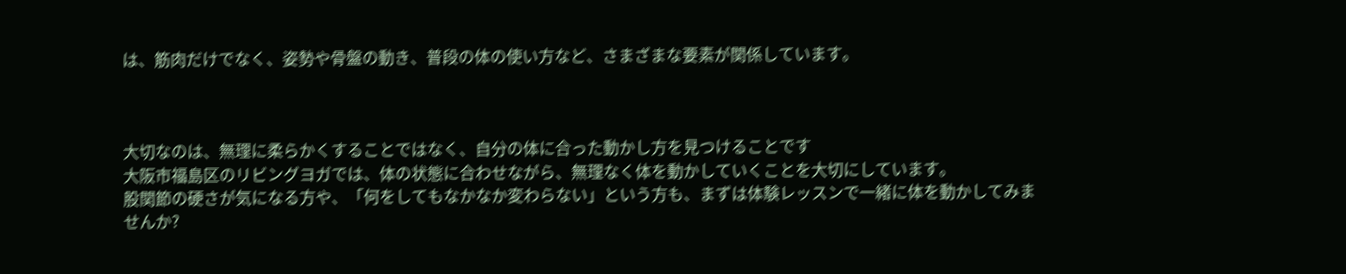は、筋肉だけでなく、姿勢や骨盤の動き、普段の体の使い方など、さまざまな要素が関係しています。



大切なのは、無理に柔らかくすることではなく、自分の体に合った動かし方を見つけることです
大阪市福島区のリビングヨガでは、体の状態に合わせながら、無理なく体を動かしていくことを大切にしています。
股関節の硬さが気になる方や、「何をしてもなかなか変わらない」という方も、まずは体験レッスンで一緒に体を動かしてみませんか?